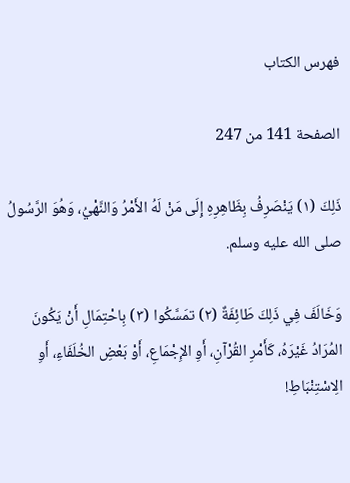فهرس الكتاب

الصفحة 141 من 247

ذَلِكَ (١) يَنْصَرِفُ بِظَاهِرِهِ إِلَى مَنْ لَهُ الأَمْرُ وَالنَّهْيُ، وَهُوَ الرَّسُولُ صلى الله عليه وسلم.

وَخَالَفَ فِي ذَلِكَ طَائِفَةٌ (٢) تمَسَّكُوا (٣) بِاحْتِمَالِ أَنْ يَكُونَ المُرَادُ غَيْرَهُ، كَأَمْرِ القُرْآنِ، أَوِ الإِجْمَاعِ، أَوْ بَعْضِ الخُلَفَاءِ، أَوِ الِاسْتِنْبَاطِ!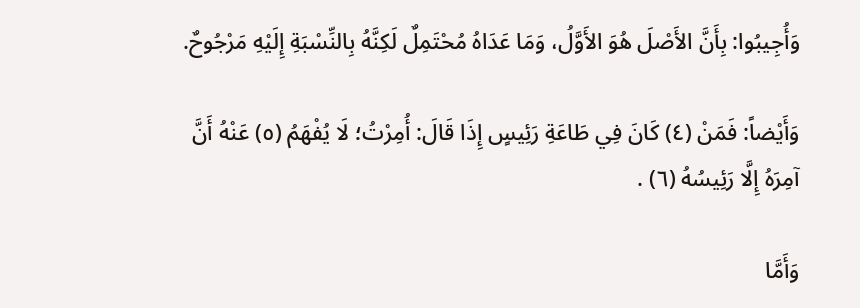وَأُجِيبُوا: بِأَنَّ الأَصْلَ هُوَ الأَوَّلُ، وَمَا عَدَاهُ مُحْتَمِلٌ لَكِنَّهُ بِالنِّسْبَةِ إِلَيْهِ مَرْجُوحٌ.

وَأَيْضاً: فَمَنْ (٤) كَانَ فِي طَاعَةِ رَئِيسٍ إِذَا قَالَ: أُمِرْتُ؛ لَا يُفْهَمُ (٥) عَنْهُ أَنَّ آمِرَهُ إِلَّا رَئِيسُهُ (٦) .

وَأَمَّا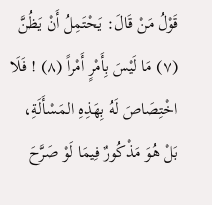قَوْلُ مَنْ قَالَ: يَحْتَمِلُ أَنْ يَظُنَّ (٧) مَا لَيْسَ بِأَمْرٍ أَمْراً (٨) ! فَلَا اخْتِصَاصَ لَهُ بِهَذِهِ المَسْأَلَةِ، بَلْ هُوَ مَذْكُورٌ فِيمَا لَوْ صَرَّحَ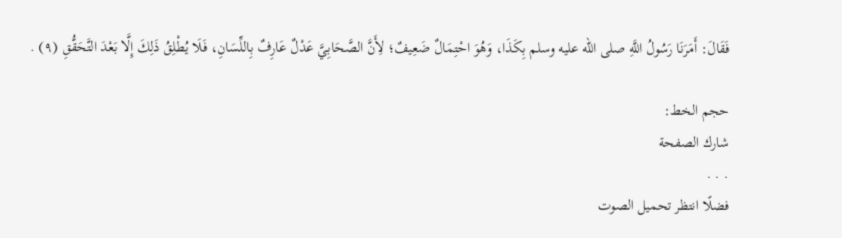فَقَالَ: أَمَرَنَا رَسُولُ اللَّهِ صلى الله عليه وسلم بِكَذَا، وَهُوَ احْتِمَالٌ ضَعِيفٌ؛ لِأَنَّ الصَّحَابِيَّ عَدْلٌ عَارِفٌ بِاللِّسَانِ، فَلَا يُطْلِقُ ذَلِكَ إِلَّا بَعْدَ التَّحَقُّقِ (٩) .

حجم الخط:
شارك الصفحة
. . .
فضلًا انتظر تحميل الصوت